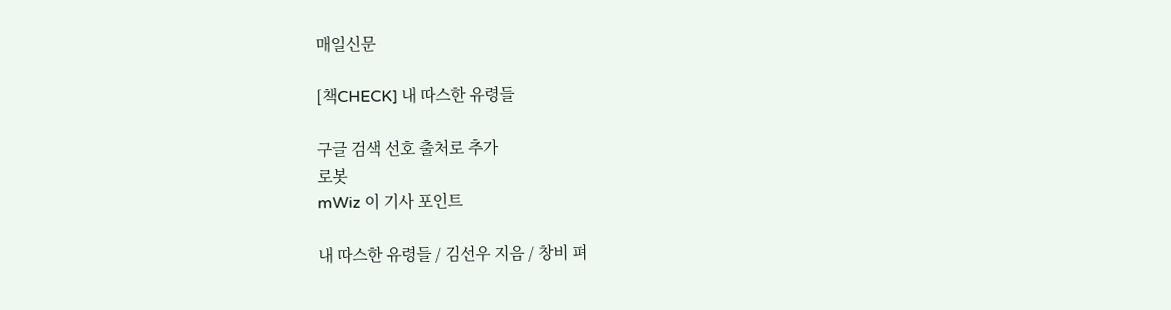매일신문

[책CHECK] 내 따스한 유령들

구글 검색 선호 출처로 추가
로봇
mWiz 이 기사 포인트

내 따스한 유령들 / 김선우 지음 / 창비 펴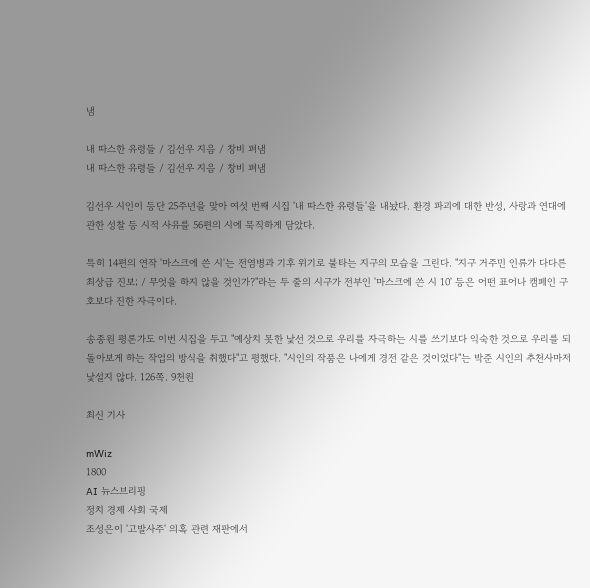냄

내 따스한 유령들 / 김선우 지음 / 창비 펴냄
내 따스한 유령들 / 김선우 지음 / 창비 펴냄

김선우 시인이 등단 25주년을 맞아 여섯 번째 시집 '내 따스한 유령들'을 내놨다. 환경 파괴에 대한 반성, 사랑과 연대에 관한 성찰 등 시적 사유를 56편의 시에 묵직하게 담았다.

특히 14편의 연작 '마스크에 쓴 시'는 전염병과 기후 위기로 불타는 지구의 모습을 그린다. "지구 거주민 인류가 다다른 최상급 진보; / 무엇을 하지 않을 것인가?"라는 두 줄의 시구가 전부인 '마스크에 쓴 시 10' 등은 어떤 표어나 캠페인 구호보다 진한 자극이다.

송종원 평론가도 이번 시집을 두고 "예상치 못한 낯선 것으로 우리를 자극하는 시를 쓰기보다 익숙한 것으로 우리를 되돌아보게 하는 작업의 방식을 취했다"고 평했다. "시인의 작품은 나에게 경전 같은 것이었다"는 박준 시인의 추천사마저 낯설지 않다. 126쪽. 9천원

최신 기사

mWiz
1800
AI 뉴스브리핑
정치 경제 사회 국제
조성은이 '고발사주' 의혹 관련 재판에서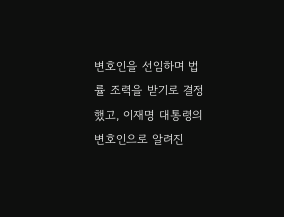변호인을 선임하며 법률 조력을 받기로 결정했고, 이재명 대통령의 변호인으로 알려진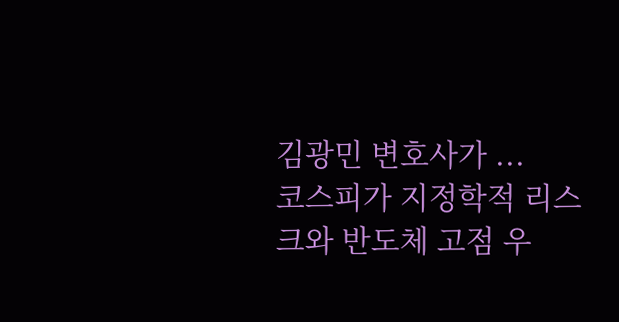김광민 변호사가 ...
코스피가 지정학적 리스크와 반도체 고점 우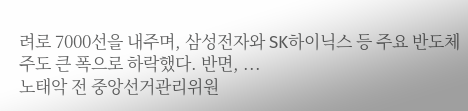려로 7000선을 내주며, 삼성전자와 SK하이닉스 등 주요 반도체주도 큰 폭으로 하락했다. 반면, ...
노태악 전 중앙선거관리위원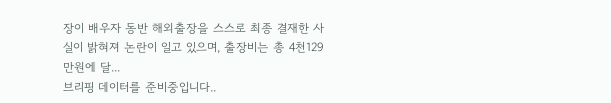장이 배우자 동반 해외출장을 스스로 최종 결재한 사실이 밝혀져 논란이 일고 있으며, 출장비는 총 4천129만원에 달...
브리핑 데이터를 준비중입니다..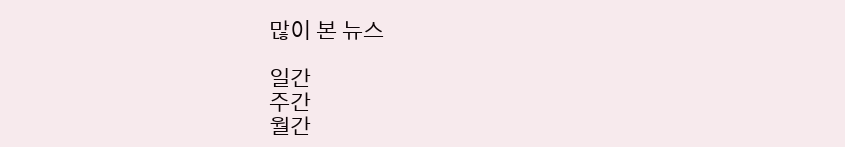많이 본 뉴스

일간
주간
월간